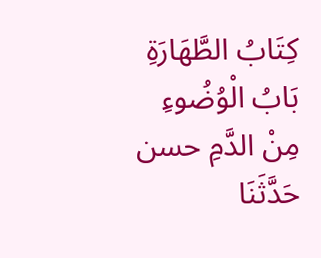كِتَابُ الطَّهَارَةِ بَابُ الْوُضُوءِ مِنْ الدَّمِ حسن حَدَّثَنَا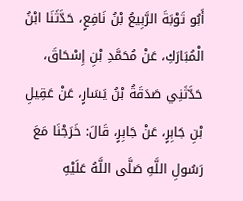أَبُو تَوْبَةَ الرَّبِيعُ بْنُ نَافِعٍ، حَدَّثَنَا ابْنُ الْمُبَارَكِ، عَنْ مُحَمَّدِ بْنِ إِسْحَاقَ، حَدَّثَنِي صَدَقَةُ بْنُ يَسَارٍ، عَنْ عَقِيلِ بْنِ جَابِرٍ، عَنْ جَابِرٍ، قَالَ: خَرَجْنَا مَعَ رَسُولِ اللَّهِ صَلَّى اللَّهُ عَلَيْهِ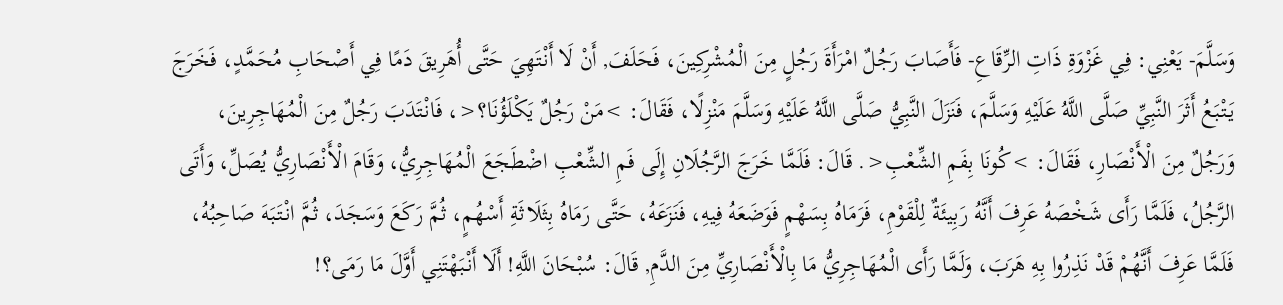وَسَلَّمَ- يَعْنِي: فِي غَزْوَةِ ذَاتِ الرِّقَاعِ- فَأَصَابَ رَجُلٌ امْرَأَةَ رَجُلٍ مِنَ الْمُشْرِكِينَ، فَحَلَفَ, أَنْ لَا أَنْتَهِيَ حَتَّى أُهَرِيقَ دَمًا فِي أَصْحَابِ مُحَمَّدٍ، فَخَرَجَ يَتْبَعُ أَثَرَ النَّبِيِّ صَلَّى اللَّهُ عَلَيْهِ وَسَلَّمَ، فَنَزَلَ النَّبِيُّ صَلَّى اللَّهُ عَلَيْهِ وَسَلَّمَ مَنْزِلًا، فَقَالَ: >مَنْ رَجُلٌ يَكْلَؤُنَا؟<، فَانْتَدَبَ رَجُلٌ مِنَ الْمُهَاجِرِينَ، وَرَجُلٌ مِنَ الْأَنْصَارِ، فَقَالَ: >كُونَا بِفَمِ الشِّعْبِ<. قَالَ: فَلَمَّا خَرَجَ الرَّجُلَانِ إِلَى فَمِ الشِّعْبِ اضْطَجَعَ الْمُهَاجِرِيُّ، وَقَامَ الْأَنْصَارِيُّ يُصَلِّ، وَأَتَى الرَّجُلُ، فَلَمَّا رَأَى شَخْصَهُ عَرِفَ أَنَّهُ رَبِيئَةٌ لِلْقَوْمِ، فَرَمَاهُ بِسَهْمٍ فَوَضَعَهُ فِيهِ، فَنَزَعَهُ، حَتَّى رَمَاهُ بِثَلَاثَةِ أَسْهُمٍ، ثُمَّ رَكَعَ وَسَجَدَ، ثُمَّ انْتَبَهَ صَاحِبُهُ، فَلَمَّا عَرِفَ أَنَّهُمْ قَدْ نَذِرُوا بِهِ هَرَبَ، وَلَمَّا رَأَى الْمُهَاجِرِيُّ مَا بِالْأَنْصَارِيِّ مِنَ الدَّمِ, قَالَ: سُبْحَانَ اللَّهِ! أَلَا أَنْبَهْتَنِي أَوَّلَ مَا رَمَى؟!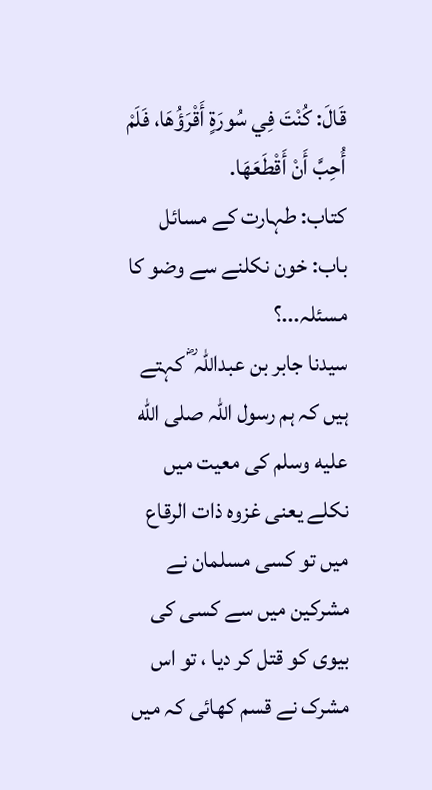قَالَ: كُنْتَ فِي سُورَةٍ أَقْرَؤُهَا، فَلَمْ أُحِبَّ أَنْ أَقْطَعَهَا.
کتاب: طہارت کے مسائل
باب: خون نکلنے سے وضو کا مسئلہ...؟
سیدنا جابر بن عبداللہ ؓ کہتے ہیں کہ ہم رسول اللہ صلى الله عليه وسلم کی معیت میں نکلے یعنی غزوہ ذات الرقاع میں تو کسی مسلمان نے مشرکین میں سے کسی کی بیوی کو قتل کر دیا ، تو اس مشرک نے قسم کھائی کہ میں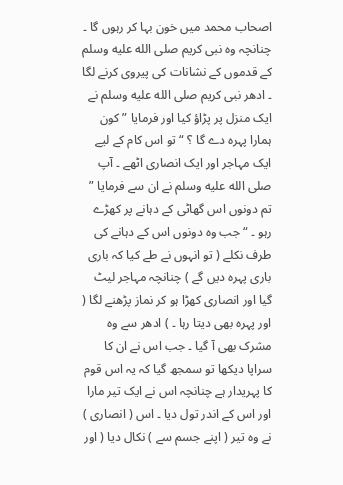اصحاب محمد میں خون بہا کر رہوں گا ۔ چنانچہ وہ نبی کریم صلى الله عليه وسلم کے قدموں کے نشانات کی پیروی کرنے لگا ۔ ادھر نبی کریم صلى الله عليه وسلم نے ایک منزل پر پڑاؤ کیا اور فرمایا ” کون ہمارا پہرہ دے گا ؟ “ تو اس کام کے لیے ایک مہاجر اور ایک انصاری اٹھے ۔ آپ صلى الله عليه وسلم نے ان سے فرمایا ” تم دونوں اس گھاٹی کے دہانے پر کھڑے رہو ۔ “ جب وہ دونوں اس کے دہانے کی طرف نکلے ( تو انہوں نے طے کیا کہ باری باری پہرہ دیں گے ) چنانچہ مہاجر لیٹ گیا اور انصاری کھڑا ہو کر نماز پڑھنے لگا ( اور پہرہ بھی دیتا رہا ۔ ) ادھر سے وہ مشرک بھی آ گیا ۔ جب اس نے ان کا سراپا دیکھا تو سمجھ گیا کہ یہ اس قوم کا پہریدار ہے چنانچہ اس نے ایک تیر مارا اور اس کے اندر تول دیا ۔ اس ( انصاری ) نے وہ تیر ( اپنے جسم سے ) نکال دیا ( اور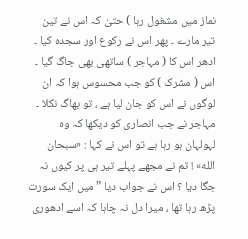نماز میں مشغول رہا ) حتیٰ کہ اس نے تین تیر مارے ۔ پھر اس نے رکوع اور سجدہ کیا ۔ ادھر اس کا ( مہاجر ) ساتھی بھی جاگ گیا ۔ اس ( مشرک ) کو جب محسوس ہوا کہ ان لوگوں نے اس کو جان لیا ہے ، تو بھاگ نکلا ۔ مہاجر نے جب انصاری کو دیکھا کہ وہ لہولہان ہو رہا ہے تو اس نے کہا : «سبحان الله» ! تم نے مجھے پہلے تیر ہی پر کیوں نہ جگا دیا ؟ اس نے جواب دیا ” میں ایک سورت پڑھ رہا تھا ، میرا دل نہ چاہا کہ اسے ادھوری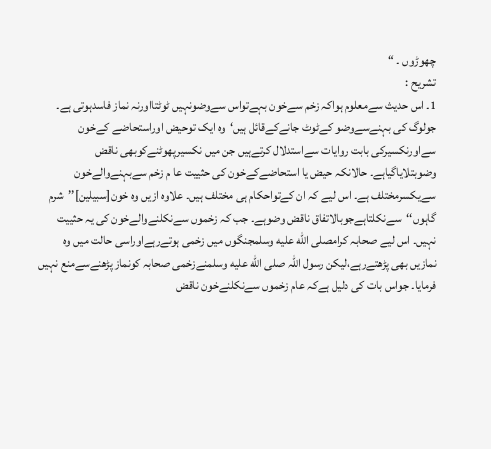چھوڑوں ۔ “
تشریح :
1۔ اس حدیث سےمعلوم ہواکہ زخم سےخون بہےتواس سےوضونہیں ٹوٹتااورنہ نماز فاسدہوتی ہے۔ جولوگ کی بہنےسےوضو کےٹوٹ جانےکےقائل ہیں‘وہ ایک توحیض اوراستحاضے کےخون سےاورنکسیرکی بابت روایات سےاستدلال کرتےہیں جن میں نکسیرپھوٹنےکوبھی ناقض وضوبتلایاگیاہے۔ حالانکہ حیض یا استحاضےکےخون کی حثییت عا م زخم سےبہنےوالےخون سےیکسرمختلف ہے۔ اس لیے کہ ان کےتواحکام ہی مختلف ہیں۔ علاوہ ازیں وہ خون[سبیلین]’’شرم گاہوں‘‘سےنکلتاہےجوبالاتفاق ناقض وضوہے۔ جب کہ زخموں سےنکلنےوالےخون کی یہ حثییت نہیں۔ اس لیے صحابہ کرامصلى الله عليه وسلمجنگوں میں زخمی ہوتےرہےاوراسی حالت میں وہ نمازیں بھی پڑھتےرہے،لیکن رسول اللہ صلى الله عليه وسلمنےزخمی صحابہ کونماز پڑھنےسےمنع نہیں فرمایا۔ جواس بات کی دلیل ہےکہ عام زخموں سےنکلنےخون ناقض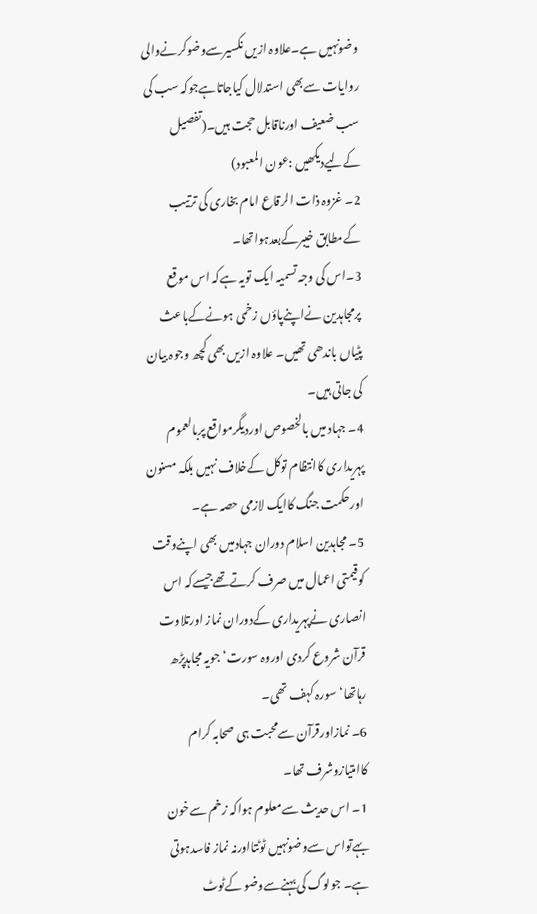وضونہیں ہے۔علاوہ ازیں نکسیرسےوضوکرنےوالی روایات سےبھی استدلال کیاجاتاہےجوکہ سب کی سب ضعیف اورناقابل حجت ہیں۔(تفصیل کےلیےدیکھیں :عون المعبود)
2۔ غزوہ ذات الرقاع امام بخاری کی ترتیب کےمطابق خیبرکےبعدہواتھا۔
3۔اس کی وجہ تسمیہ ایک تویہ ہےکہ اس موقع پرمجاہدین نےاپنےپاؤں زخمی ہونےکےباعث پٹیاں باندھی تھیں۔ علاوہ ازیں بھی کچھ وجوہ بیان کی جاتی ہیں۔
4۔ جہاد میں بالخصوص اوردیگرمواقع پربالعموم پہریداری کاانتظام توکل کےخلاف نہیں بلکہ مسنون اورحکمت جنگ کاایک لازمی حصہ ہے۔
5۔ مجاہدین اسلام دوران جہادمیں بھی اپنےوقت کوقیمتی اعمال میں صرف کرتےتھےجیسےکہ اس انصاری نےپہریداری کےدوران نماز اورتلاوت قرآن شروع کردی اوروہ سورت‘جویہ مجاہدپڑھ رہاتھا‘سورہ کہف تھی۔
6۔ نمازاورقرآن سےمحبت ہی صحابہ کرام کاامتیازوشرف تھا۔
1۔ اس حدیث سےمعلوم ہواکہ زخم سےخون بہےتواس سےوضونہیں ٹوٹتااورنہ نماز فاسدہوتی ہے۔ جولوگ کی بہنےسےوضو کےٹوٹ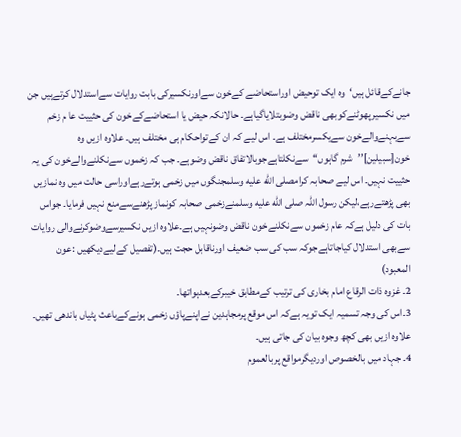جانےکےقائل ہیں‘وہ ایک توحیض اوراستحاضے کےخون سےاورنکسیرکی بابت روایات سےاستدلال کرتےہیں جن میں نکسیرپھوٹنےکوبھی ناقض وضوبتلایاگیاہے۔ حالانکہ حیض یا استحاضےکےخون کی حثییت عا م زخم سےبہنےوالےخون سےیکسرمختلف ہے۔ اس لیے کہ ان کےتواحکام ہی مختلف ہیں۔ علاوہ ازیں وہ خون[سبیلین]’’شرم گاہوں‘‘سےنکلتاہےجوبالاتفاق ناقض وضوہے۔ جب کہ زخموں سےنکلنےوالےخون کی یہ حثییت نہیں۔ اس لیے صحابہ کرامصلى الله عليه وسلمجنگوں میں زخمی ہوتےرہےاوراسی حالت میں وہ نمازیں بھی پڑھتےرہے،لیکن رسول اللہ صلى الله عليه وسلمنےزخمی صحابہ کونماز پڑھنےسےمنع نہیں فرمایا۔ جواس بات کی دلیل ہےکہ عام زخموں سےنکلنےخون ناقض وضونہیں ہے۔علاوہ ازیں نکسیرسےوضوکرنےوالی روایات سےبھی استدلال کیاجاتاہےجوکہ سب کی سب ضعیف اورناقابل حجت ہیں۔(تفصیل کےلیےدیکھیں :عون المعبود)
2۔ غزوہ ذات الرقاع امام بخاری کی ترتیب کےمطابق خیبرکےبعدہواتھا۔
3۔اس کی وجہ تسمیہ ایک تویہ ہےکہ اس موقع پرمجاہدین نےاپنےپاؤں زخمی ہونےکےباعث پٹیاں باندھی تھیں۔ علاوہ ازیں بھی کچھ وجوہ بیان کی جاتی ہیں۔
4۔ جہاد میں بالخصوص اوردیگرمواقع پربالعموم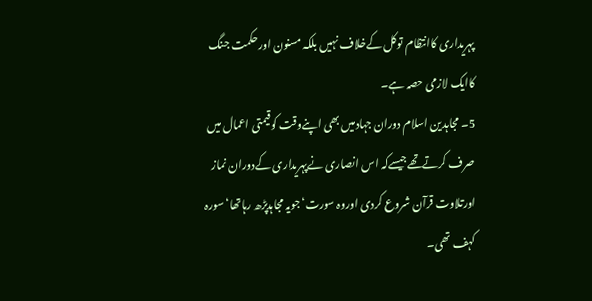پہریداری کاانتظام توکل کےخلاف نہیں بلکہ مسنون اورحکمت جنگ کاایک لازمی حصہ ہے۔
5۔ مجاہدین اسلام دوران جہادمیں بھی اپنےوقت کوقیمتی اعمال میں صرف کرتےتھےجیسےکہ اس انصاری نےپہریداری کےدوران نماز اورتلاوت قرآن شروع کردی اوروہ سورت‘جویہ مجاہدپڑھ رہاتھا‘سورہ کہف تھی۔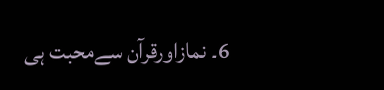6۔ نمازاورقرآن سےمحبت ہی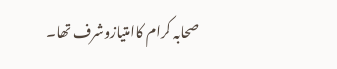صحابہ کرام کاامتیازوشرف تھا۔